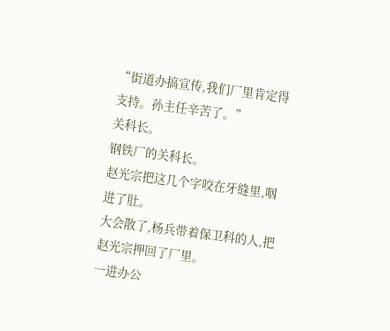“街道办搞宣传,我们厂里肯定得支持。孙主任辛苦了。”
关科长。
钢铁厂的关科长。
赵光宗把这几个字咬在牙缝里,咽进了肚。
大会散了,杨兵带着保卫科的人,把赵光宗押回了厂里。
一进办公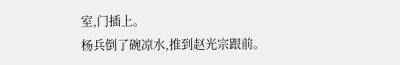室,门插上。
杨兵倒了碗凉水,推到赵光宗跟前。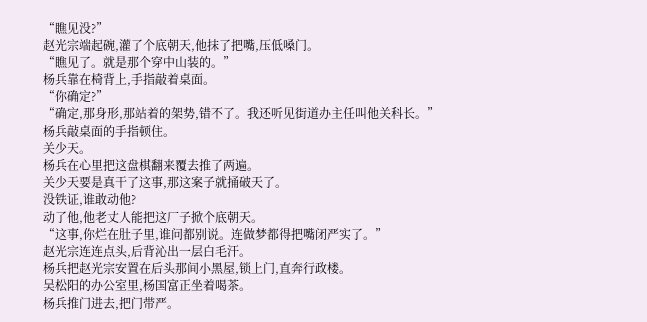“瞧见没?”
赵光宗端起碗,灌了个底朝天,他抹了把嘴,压低嗓门。
“瞧见了。就是那个穿中山装的。”
杨兵靠在椅背上,手指敲着桌面。
“你确定?”
“确定,那身形,那站着的架势,错不了。我还听见街道办主任叫他关科长。”
杨兵敲桌面的手指顿住。
关少天。
杨兵在心里把这盘棋翻来覆去推了两遍。
关少天要是真干了这事,那这案子就捅破天了。
没铁证,谁敢动他?
动了他,他老丈人能把这厂子掀个底朝天。
“这事,你烂在肚子里,谁问都别说。连做梦都得把嘴闭严实了。”
赵光宗连连点头,后背沁出一层白毛汗。
杨兵把赵光宗安置在后头那间小黑屋,锁上门,直奔行政楼。
吴松阳的办公室里,杨国富正坐着喝茶。
杨兵推门进去,把门带严。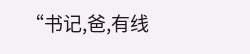“书记,爸,有线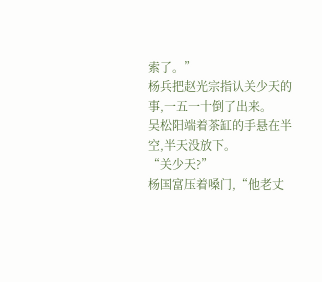索了。”
杨兵把赵光宗指认关少天的事,一五一十倒了出来。
吴松阳端着茶缸的手悬在半空,半天没放下。
“关少天?”
杨国富压着嗓门,“他老丈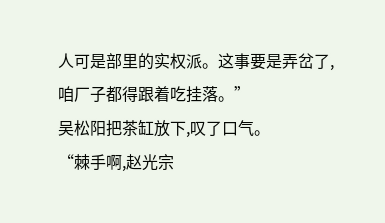人可是部里的实权派。这事要是弄岔了,咱厂子都得跟着吃挂落。”
吴松阳把茶缸放下,叹了口气。
“棘手啊,赵光宗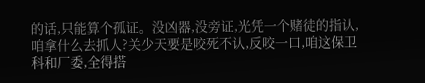的话,只能算个孤证。没凶器,没旁证,光凭一个赌徒的指认,咱拿什么去抓人?关少天要是咬死不认,反咬一口,咱这保卫科和厂委,全得搭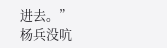进去。”
杨兵没吭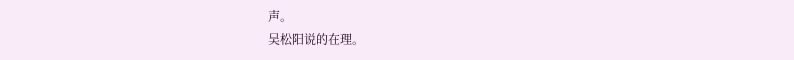声。
吴松阳说的在理。